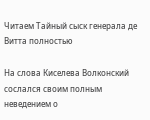Читаем Тайный сыск генерала де Витта полностью

На слова Киселева Волконский сослался своим полным неведением о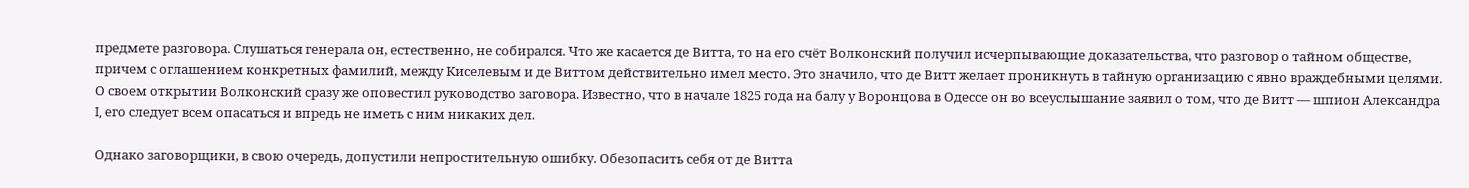предмете разговора. Слушаться генерала он, естественно, не собирался. Что же касается де Витта, то на его счёт Волконский получил исчерпывающие доказательства, что разговор о тайном обществе, причем с оглашением конкретных фамилий, между Киселевым и де Виттом действительно имел место. Это значило, что де Витт желает проникнуть в тайную организацию с явно враждебными целями. О своем открытии Волконский сразу же оповестил руководство заговора. Известно, что в начале 1825 года на балу у Воронцова в Одессе он во всеуслышание заявил о том, что де Витт — шпион Александра I, его следует всем опасаться и впредь не иметь с ним никаких дел.

Однако заговорщики, в свою очередь, допустили непростительную ошибку. Обезопасить себя от де Витта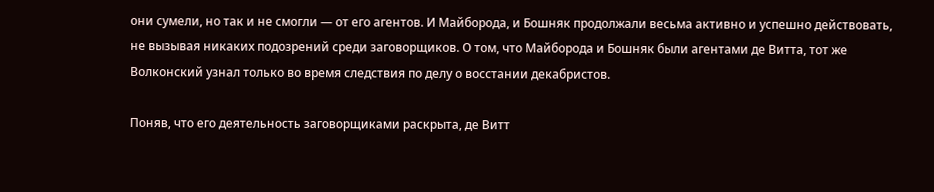они сумели, но так и не смогли — от его агентов. И Майборода, и Бошняк продолжали весьма активно и успешно действовать, не вызывая никаких подозрений среди заговорщиков. О том, что Майборода и Бошняк были агентами де Витта, тот же Волконский узнал только во время следствия по делу о восстании декабристов.

Поняв, что его деятельность заговорщиками раскрыта, де Витт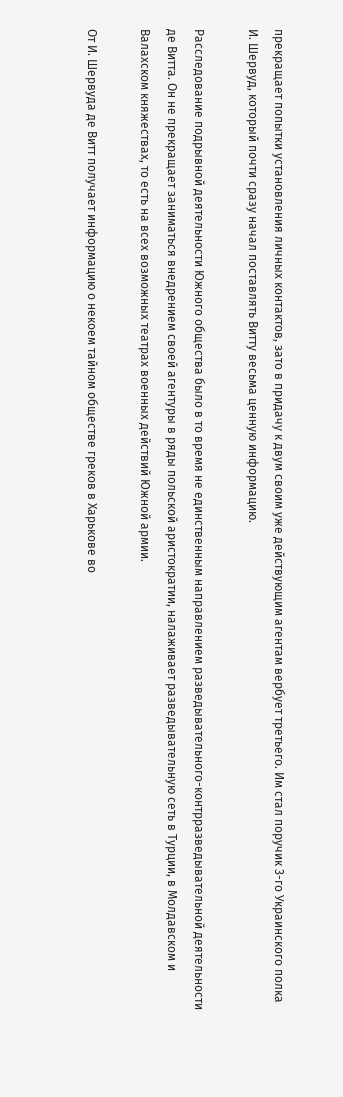прекращает попытки установления личных контактов, зато в придачу к двум своим уже действующим агентам вербует третьего. Им стал поручик 3-го Украинского полка И. Шервуд, который почти сразу начал поставлять Витту весьма ценную информацию.

Расследование подрывной деятельности Южного общества было в то время не единственным направлением разведывательного-контрразведывательной деятельности де Витта. Он не прекращает заниматься внедрением своей агентуры в ряды польской аристократии, налаживает разведывательную сеть в Турции, в Молдавском и Валахском княжествах, то есть на всех возможных театрах военных действий Южной армии.

От И. Шервуда де Витт получает информацию о некоем тайном обществе греков в Харькове во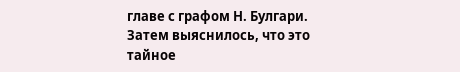главе с графом Н. Булгари. Затем выяснилось, что это тайное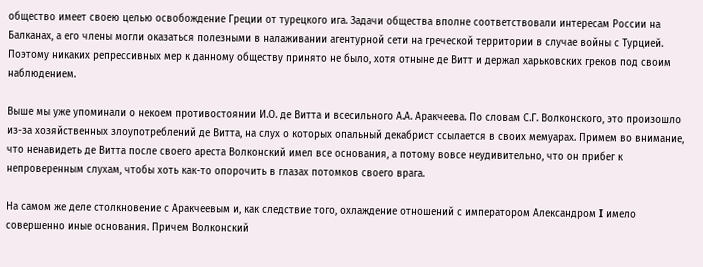общество имеет своею целью освобождение Греции от турецкого ига. Задачи общества вполне соответствовали интересам России на Балканах, а его члены могли оказаться полезными в налаживании агентурной сети на греческой территории в случае войны с Турцией. Поэтому никаких репрессивных мер к данному обществу принято не было, хотя отныне де Витт и держал харьковских греков под своим наблюдением.

Выше мы уже упоминали о некоем противостоянии И.О. де Витта и всесильного А.А. Аракчеева. По словам С.Г. Волконского, это произошло из-за хозяйственных злоупотреблений де Витта, на слух о которых опальный декабрист ссылается в своих мемуарах. Примем во внимание, что ненавидеть де Витта после своего ареста Волконский имел все основания, а потому вовсе неудивительно, что он прибег к непроверенным слухам, чтобы хоть как-то опорочить в глазах потомков своего врага.

На самом же деле столкновение с Аракчеевым и, как следствие того, охлаждение отношений с императором Александром I имело совершенно иные основания. Причем Волконский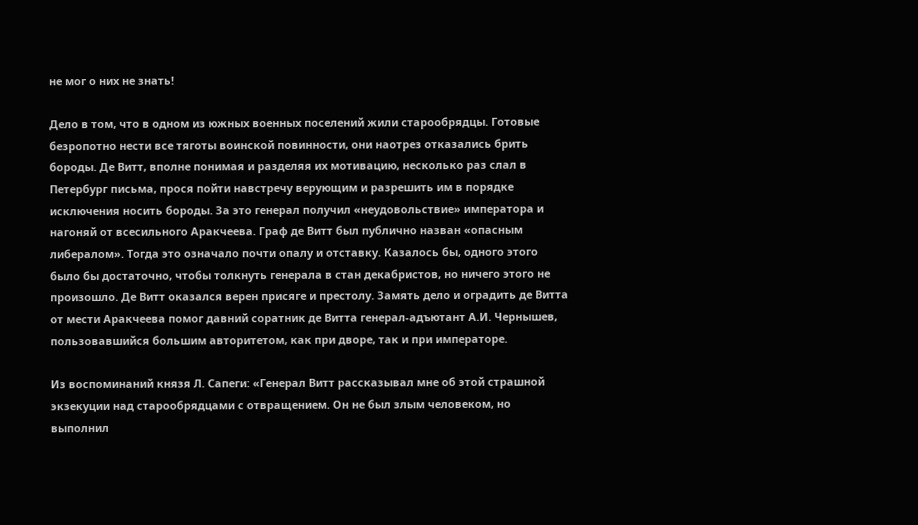не мог о них не знать!

Дело в том, что в одном из южных военных поселений жили старообрядцы. Готовые безропотно нести все тяготы воинской повинности, они наотрез отказались брить бороды. Де Витт, вполне понимая и разделяя их мотивацию, несколько раз слал в Петербург письма, прося пойти навстречу верующим и разрешить им в порядке исключения носить бороды. За это генерал получил «неудовольствие» императора и нагоняй от всесильного Аракчеева. Граф де Витт был публично назван «опасным либералом». Тогда это означало почти опалу и отставку. Казалось бы, одного этого было бы достаточно, чтобы толкнуть генерала в стан декабристов, но ничего этого не произошло. Де Витт оказался верен присяге и престолу. Замять дело и оградить де Витта от мести Аракчеева помог давний соратник де Витта генерал-адъютант А.И. Чернышев, пользовавшийся большим авторитетом, как при дворе, так и при императоре.

Из воспоминаний князя Л. Сапеги: «Генерал Витт рассказывал мне об этой страшной экзекуции над старообрядцами с отвращением. Он не был злым человеком, но выполнил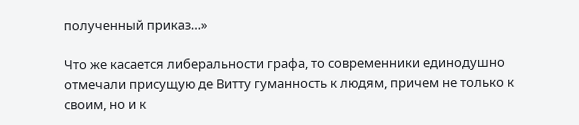полученный приказ…»

Что же касается либеральности графа, то современники единодушно отмечали присущую де Витту гуманность к людям, причем не только к своим, но и к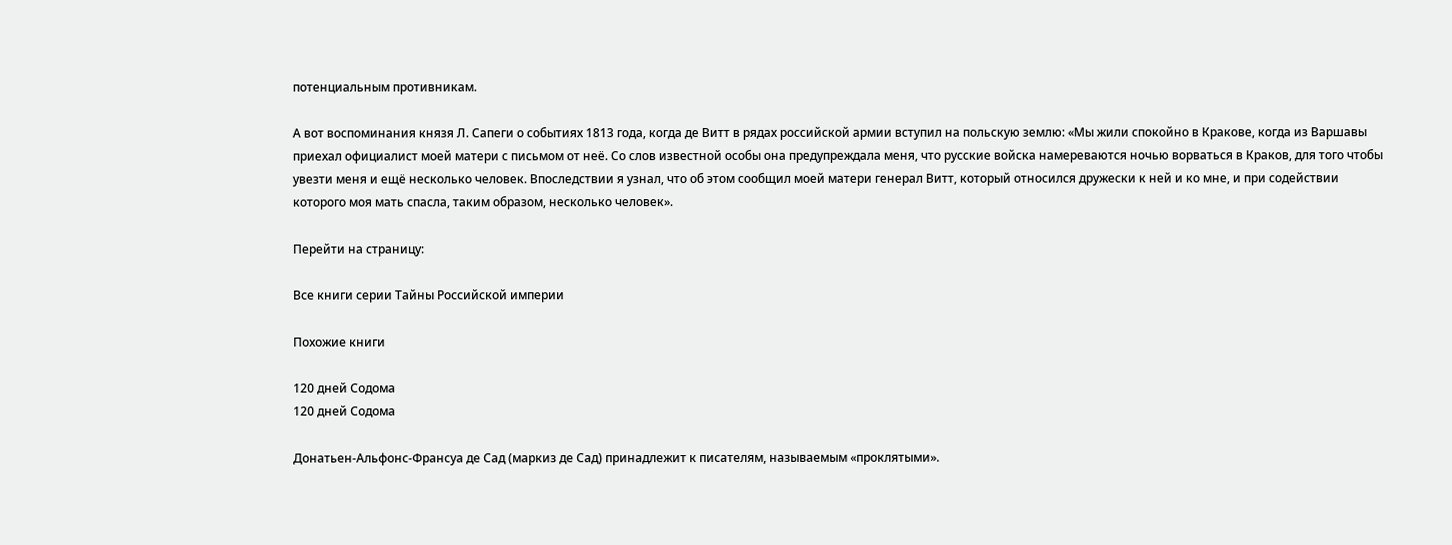потенциальным противникам.

А вот воспоминания князя Л. Сапеги о событиях 1813 года, когда де Витт в рядах российской армии вступил на польскую землю: «Мы жили спокойно в Кракове, когда из Варшавы приехал официалист моей матери с письмом от неё. Со слов известной особы она предупреждала меня, что русские войска намереваются ночью ворваться в Краков, для того чтобы увезти меня и ещё несколько человек. Впоследствии я узнал, что об этом сообщил моей матери генерал Витт, который относился дружески к ней и ко мне, и при содействии которого моя мать спасла, таким образом, несколько человек».

Перейти на страницу:

Все книги серии Тайны Российской империи

Похожие книги

120 дней Содома
120 дней Содома

Донатьен-Альфонс-Франсуа де Сад (маркиз де Сад) принадлежит к писателям, называемым «проклятыми».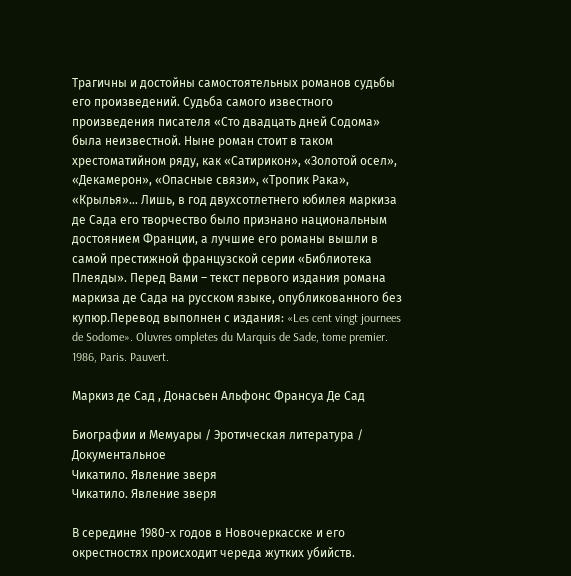Трагичны и достойны самостоятельных романов судьбы его произведений. Судьба самого известного произведения писателя «Сто двадцать дней Содома» была неизвестной. Ныне роман стоит в таком хрестоматийном ряду, как «Сатирикон», «Золотой осел», «Декамерон», «Опасные связи», «Тропик Рака», «Крылья»… Лишь, в год двухсотлетнего юбилея маркиза де Сада его творчество было признано национальным достоянием Франции, а лучшие его романы вышли в самой престижной французской серии «Библиотека Плеяды». Перед Вами – текст первого издания романа маркиза де Сада на русском языке, опубликованного без купюр.Перевод выполнен с издания: «Les cent vingt journees de Sodome». Oluvres ompletes du Marquis de Sade, tome premier. 1986, Paris. Pauvert.

Маркиз де Сад , Донасьен Альфонс Франсуа Де Сад

Биографии и Мемуары / Эротическая литература / Документальное
Чикатило. Явление зверя
Чикатило. Явление зверя

В середине 1980-х годов в Новочеркасске и его окрестностях происходит череда жутких убийств.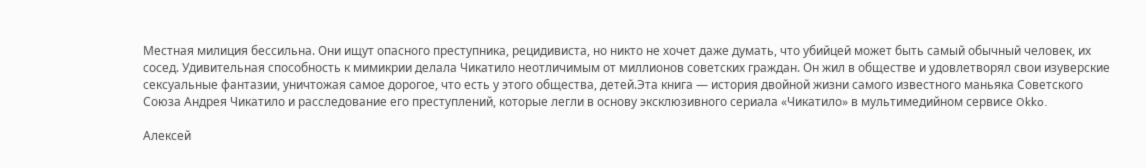Местная милиция бессильна. Они ищут опасного преступника, рецидивиста, но никто не хочет даже думать, что убийцей может быть самый обычный человек, их сосед. Удивительная способность к мимикрии делала Чикатило неотличимым от миллионов советских граждан. Он жил в обществе и удовлетворял свои изуверские сексуальные фантазии, уничтожая самое дорогое, что есть у этого общества, детей.Эта книга — история двойной жизни самого известного маньяка Советского Союза Андрея Чикатило и расследование его преступлений, которые легли в основу эксклюзивного сериала «Чикатило» в мультимедийном сервисе Okko.

Алексей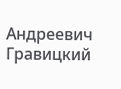Андреевич Гравицкий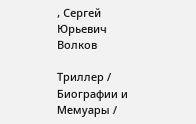, Сергей Юрьевич Волков

Триллер / Биографии и Мемуары /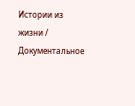Истории из жизни / Документальное